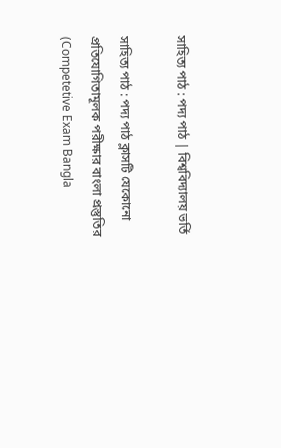সাহিত্য পাঠ : পদ্য পাঠ | বিশ্ববিদ্যালয় ভর্তি

সাহিত্য পাঠ : পদ্য পাঠ ক্লাসটি যেকোনো প্রতিযোগিতামূলক পরীক্ষার বাংলা প্রস্তুতির (Competetive Exam Bangla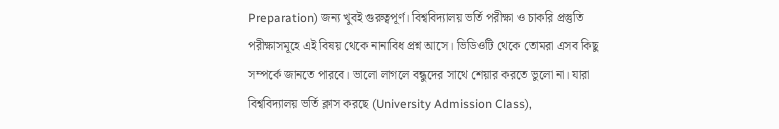Preparation) জন্য খুবই গুরুত্বপূর্ণ। বিশ্ববিদ্যালয় ভর্তি পরীক্ষা ও চাকরি প্রস্তুতি পরীক্ষাসমূহে এই বিষয় থেকে নানাবিধ প্রশ্ন আসে। ভিডিওটি থেকে তোমরা এসব কিছু সম্পর্কে জানতে পারবে। ভালো লাগলে বন্ধুদের সাথে শেয়ার করতে ভুলো না। যারা বিশ্ববিদ্যালয় ভর্তি ক্লাস করছে (University Admission Class),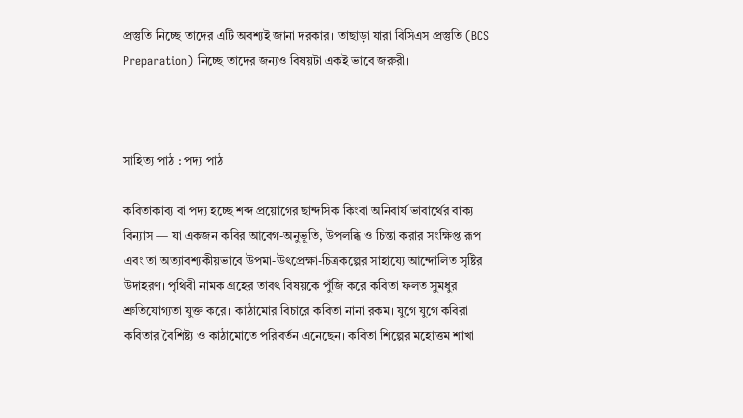প্রস্তুতি নিচ্ছে তাদের এটি অবশ্যই জানা দরকার। তাছাড়া যারা বিসিএস প্রস্তুতি (BCS Preparation) নিচ্ছে তাদের জন্যও বিষয়টা একই ভাবে জরুরী।



সাহিত্য পাঠ : পদ্য পাঠ

কবিতাকাব্য বা পদ্য হচ্ছে শব্দ প্রয়োগের ছান্দসিক কিংবা অনিবার্য ভাবার্থের বাক্য বিন্যাস — যা একজন কবির আবেগ-অনুভূতি, উপলব্ধি ও চিন্তা করার সংক্ষিপ্ত রূপ এবং তা অত্যাবশ্যকীয়ভাবে উপমা-উৎপ্রেক্ষা-চিত্রকল্পের সাহায্যে আন্দোলিত সৃষ্টির উদাহরণ। পৃথিবী নামক গ্রহের তাবৎ বিষয়কে পুঁজি করে কবিতা ফলত সুমধুর শ্রুতিযোগ্যতা যুক্ত করে। কাঠামোর বিচারে কবিতা নানা রকম। যুগে যুগে কবিরা কবিতার বৈশিষ্ট্য ও কাঠামোতে পরিবর্তন এনেছেন। কবিতা শিল্পের মহোত্তম শাখা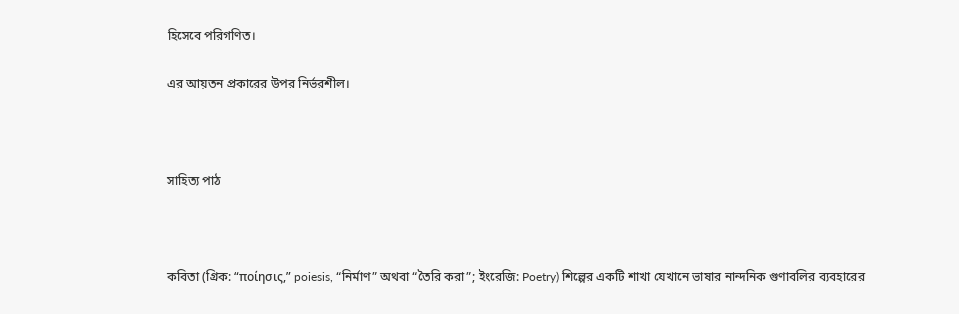হিসেবে পরিগণিত।

এর আয়তন প্রকারের উপর নির্ভরশীল।



সাহিত্য পাঠ



কবিতা (গ্রিক: “ποίησις,” poiesis, “নির্মাণ” অথবা “তৈরি করা”; ইংরেজি: Poetry) শিল্পের একটি শাখা যেখানে ভাষার নান্দনিক গুণাবলির ব্যবহারের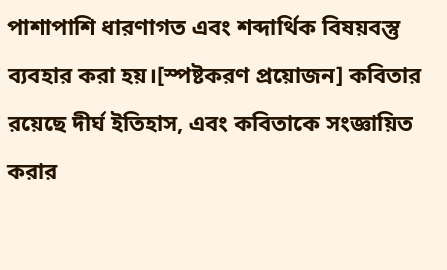পাশাপাশি ধারণাগত এবং শব্দার্থিক বিষয়বস্তু ব্যবহার করা হয়।[স্পষ্টকরণ প্রয়োজন] কবিতার রয়েছে দীর্ঘ ইতিহাস, এবং কবিতাকে সংজ্ঞায়িত করার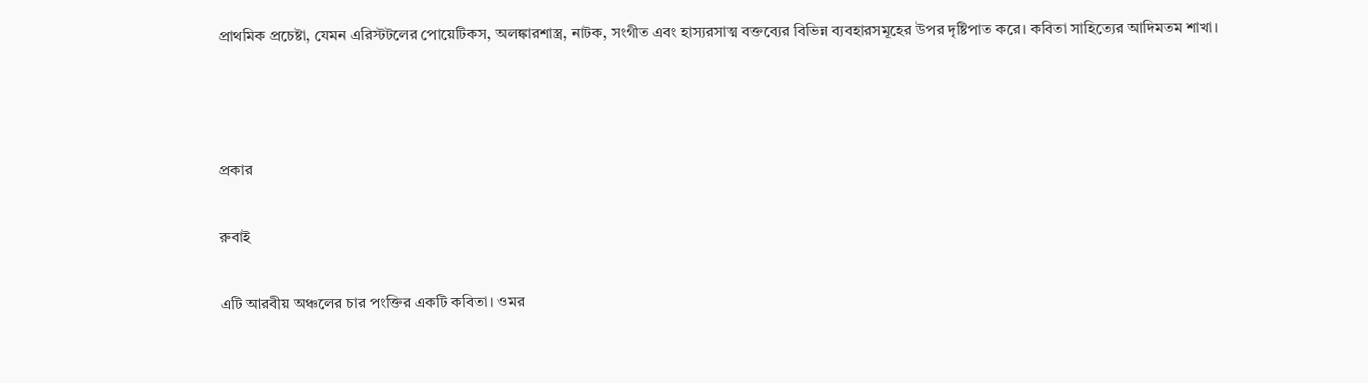প্রাথমিক প্রচেষ্টা, যেমন এরিস্টটলের পোয়েটিকস, অলঙ্কারশাস্ত্র, নাটক, সংগীত এবং হাস্যরসাত্ম বক্তব্যের বিভিন্ন ব্যবহারসমূহের উপর দৃষ্টিপাত করে। কবিতা সাহিত্যের আদিমতম শাখা।



প্রকার

রুবাই

এটি আরবীয় অঞ্চলের চার পংক্তির একটি কবিতা। ওমর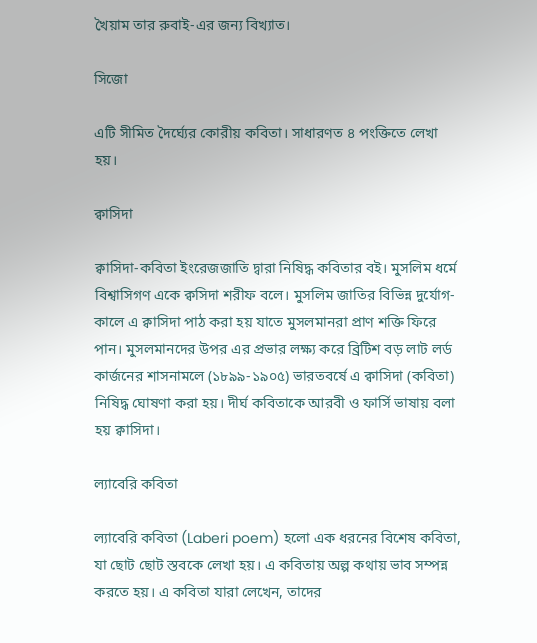খৈয়াম তার রুবাই-এর জন্য বিখ্যাত।

সিজো

এটি সীমিত দৈর্ঘ্যের কোরীয় কবিতা। সাধারণত ৪ পংক্তিতে লেখা হয়।

ক্বাসিদা

ক্বাসিদা-কবিতা ইংরেজজাতি দ্বারা নিষিদ্ধ কবিতার বই। মুসলিম ধর্মে বিশ্বাসিগণ একে ক্বসিদা শরীফ বলে। মুসলিম জাতির বিভিন্ন দুর্যোগ-কালে এ ক্বাসিদা পাঠ করা হয় যাতে মুসলমানরা প্রাণ শক্তি ফিরে পান। মুসলমানদের উপর এর প্রভার লক্ষ্য করে ব্রিটিশ বড় লাট লর্ড কার্জনের শাসনামলে (১৮৯৯-১৯০৫) ভারতবর্ষে এ ক্বাসিদা (কবিতা) নিষিদ্ধ ঘোষণা করা হয়। দীর্ঘ কবিতাকে আরবী ও ফার্সি ভাষায় বলা হয় ক্বাসিদা।

ল‍্যাবেরি কবিতা

ল‍্যাবেরি কবিতা (Laberi poem) হলো এক ধরনের বিশেষ কবিতা, যা ছোট ছোট স্তবকে লেখা হয়। এ কবিতায় অল্প কথায় ভাব সম্পন্ন করতে হয়। এ কবিতা যারা লেখেন, তাদের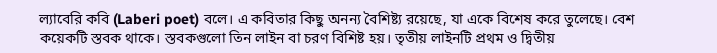ল‍্যাবেরি কবি (Laberi poet) বলে। এ কবিতার কিছু অনন‍্য বৈশিষ্ট্য রয়েছে, যা একে বিশেষ করে তুলেছে। বেশ কয়েকটি স্তবক থাকে। স্তবকগুলো তিন লাইন বা চরণ বিশিষ্ট হয়। তৃতীয় লাইনটি প্রথম ও দ্বিতীয়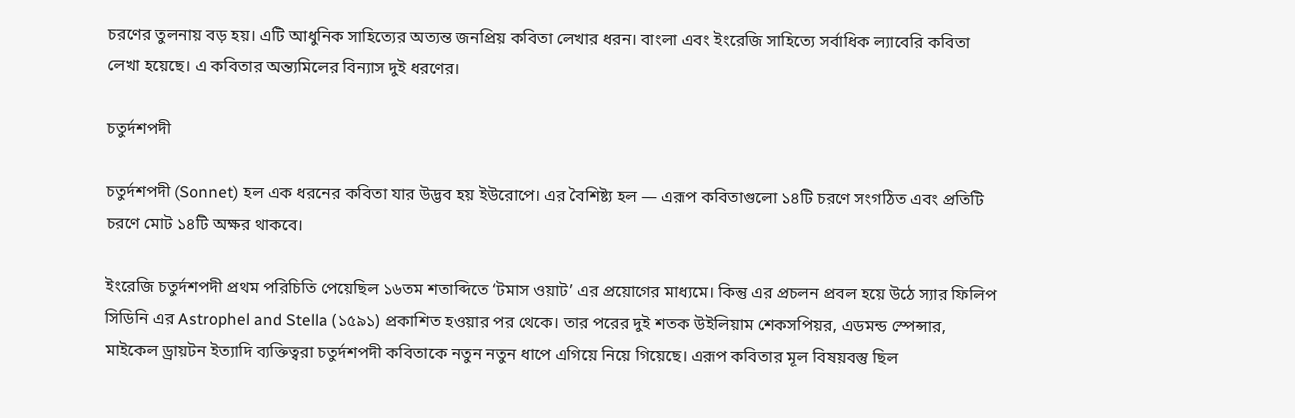চরণের তুলনায় বড় হয়। এটি আধুনিক সাহিত্যের অত্যন্ত জনপ্রিয় কবিতা লেখার ধরন। বাংলা এবং ইংরেজি সাহিত‍্যে সর্বাধিক ল‍্যাবেরি কবিতা লেখা হয়েছে। এ কবিতার অন্ত্যমিলের বিন্যাস দুই ধরণের।

চতুর্দশপদী

চতুর্দশপদী (Sonnet) হল এক ধরনের কবিতা যার উদ্ভব হয় ইউরোপে। এর বৈশিষ্ট্য হল — এরূপ কবিতাগুলো ১৪টি চরণে সংগঠিত এবং প্রতিটি চরণে মোট ১৪টি অক্ষর থাকবে।

ইংরেজি চতুর্দশপদী প্রথম পরিচিতি পেয়েছিল ১৬তম শতাব্দিতে ‘টমাস ওয়াট’ এর প্রয়োগের মাধ্যমে। কিন্তু এর প্রচলন প্রবল হয়ে উঠে স্যার ফিলিপ সিডিনি এর Astrophel and Stella (১৫৯১) প্রকাশিত হওয়ার পর থেকে। তার পরের দুই শতক উইলিয়াম শেকসপিয়র, এডমন্ড স্পেন্সার, মাইকেল ড্রায়টন ইত্যাদি ব্যক্তিত্বরা চতুর্দশপদী কবিতাকে নতুন নতুন ধাপে এগিয়ে নিয়ে গিয়েছে। এরূপ কবিতার মূল বিষয়বস্তু ছিল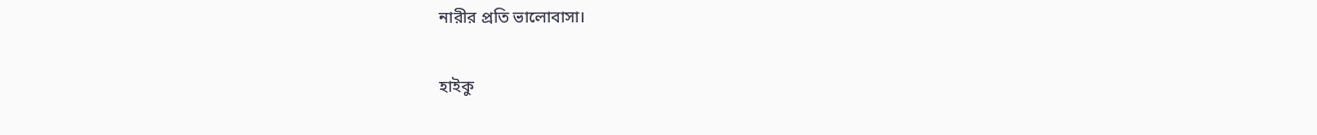নারীর প্রতি ভালোবাসা।

হাইকু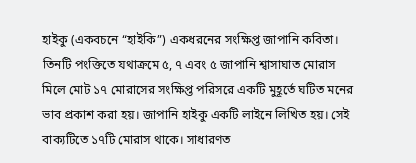হাইকু (একবচনে “হাইকি”) একধরনের সংক্ষিপ্ত জাপানি কবিতা। তিনটি পংক্তিতে যথাক্রমে ৫, ৭ এবং ৫ জাপানি শ্বাসাঘাত মোরাস মিলে মোট ১৭ মোরাসের সংক্ষিপ্ত পরিসরে একটি মুহূর্তে ঘটিত মনের ভাব প্রকাশ করা হয়। জাপানি হাইকু একটি লাইনে লিখিত হয়। সেই বাক্যটিতে ১৭টি মোরাস থাকে। সাধারণত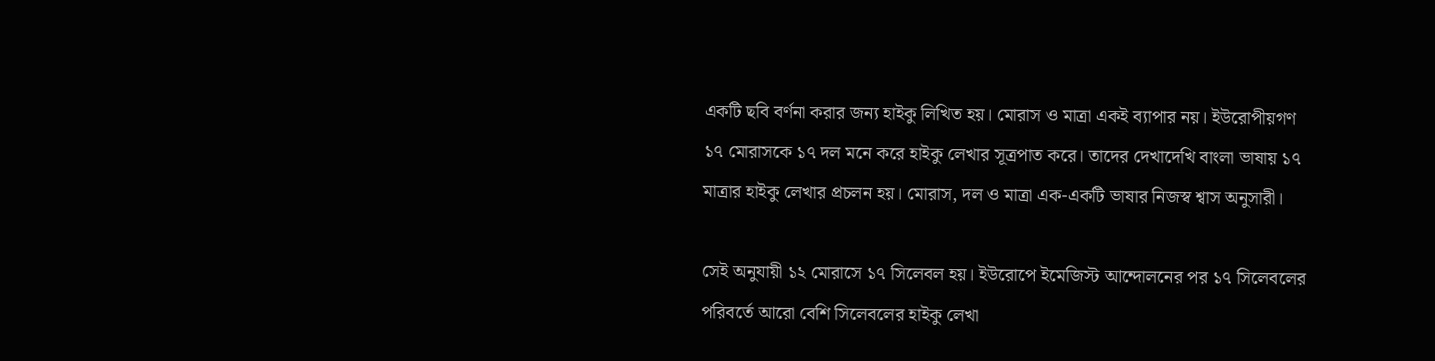একটি ছবি বর্ণনা করার জন্য হাইকু লিখিত হয়। মোরাস ও মাত্রা একই ব্যাপার নয়। ইউরোপীয়গণ ১৭ মোরাসকে ১৭ দল মনে করে হাইকু লেখার সূত্রপাত করে। তাদের দেখাদেখি বাংলা ভাষায় ১৭ মাত্রার হাইকু লেখার প্রচলন হয়। মোরাস, দল ও মাত্রা এক-একটি ভাষার নিজস্ব শ্বাস অনুসারী।

সেই অনুযায়ী ১২ মোরাসে ১৭ সিলেবল হয়। ইউরোপে ইমেজিস্ট আন্দোলনের পর ১৭ সিলেবলের পরিবর্তে আরো বেশি সিলেবলের হাইকু লেখা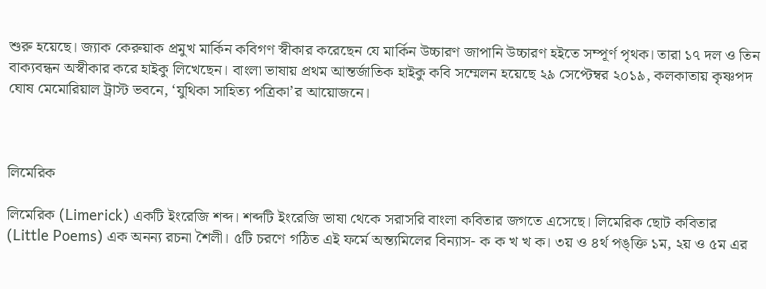শুরু হয়েছে। জ্যাক কেরুয়াক প্রমুখ মার্কিন কবিগণ স্বীকার করেছেন যে মার্কিন উচ্চারণ জাপানি উচ্চারণ হইতে সম্পূর্ণ পৃথক। তারা ১৭ দল ও তিন বাক্যবন্ধন অস্বীকার করে হাইকু লিখেছেন। বাংলা ভাষায় প্রথম আন্তর্জাতিক হাইকু কবি সম্মেলন হয়েছে ২৯ সেপ্টেম্বর ২০১৯, কলকাতায় কৃষ্ণপদ ঘোষ মেমোরিয়াল ট্রাস্ট ভবনে, ‘যুথিকা সাহিত্য পত্রিকা’র আয়োজনে।



লিমেরিক

লিমেরিক (Limerick) একটি ইংরেজি শব্দ। শব্দটি ইংরেজি ভাষা থেকে সরাসরি বাংলা কবিতার জগতে এসেছে। লিমেরিক ছোট কবিতার (Little Poems) এক অনন্য রচনা শৈলী। ৫টি চরণে গঠিত এই ফর্মে অন্ত্যমিলের বিন্যাস- ক ক খ খ ক। ৩য় ও ৪র্থ পঙ্‌ক্তি ১ম, ২য় ও ৫ম এর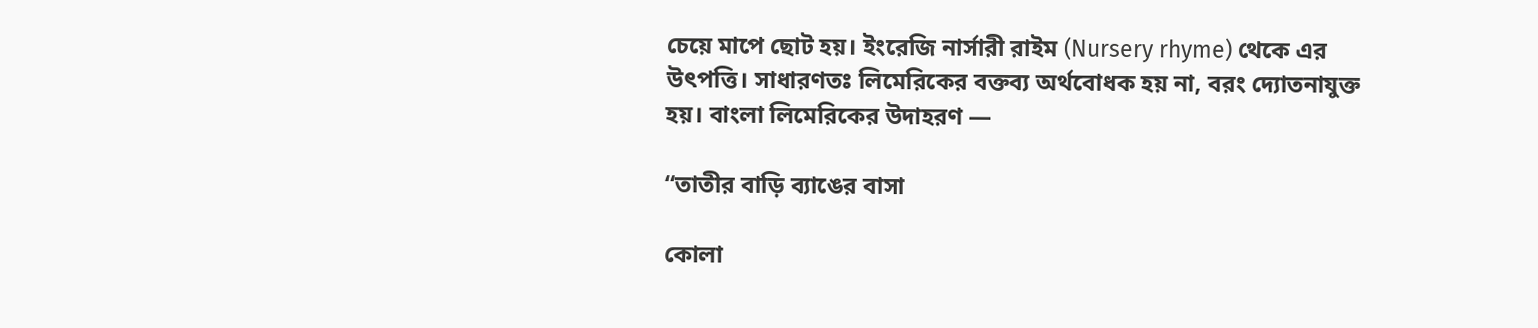চেয়ে মাপে ছোট হয়। ইংরেজি নার্সারী রাইম (Nursery rhyme) থেকে এর উৎপত্তি। সাধারণতঃ লিমেরিকের বক্তব্য অর্থবোধক হয় না, বরং দ্যোতনাযুক্ত হয়। বাংলা লিমেরিকের উদাহরণ —

“তাতীর বাড়ি ব্যাঙের বাসা

কোলা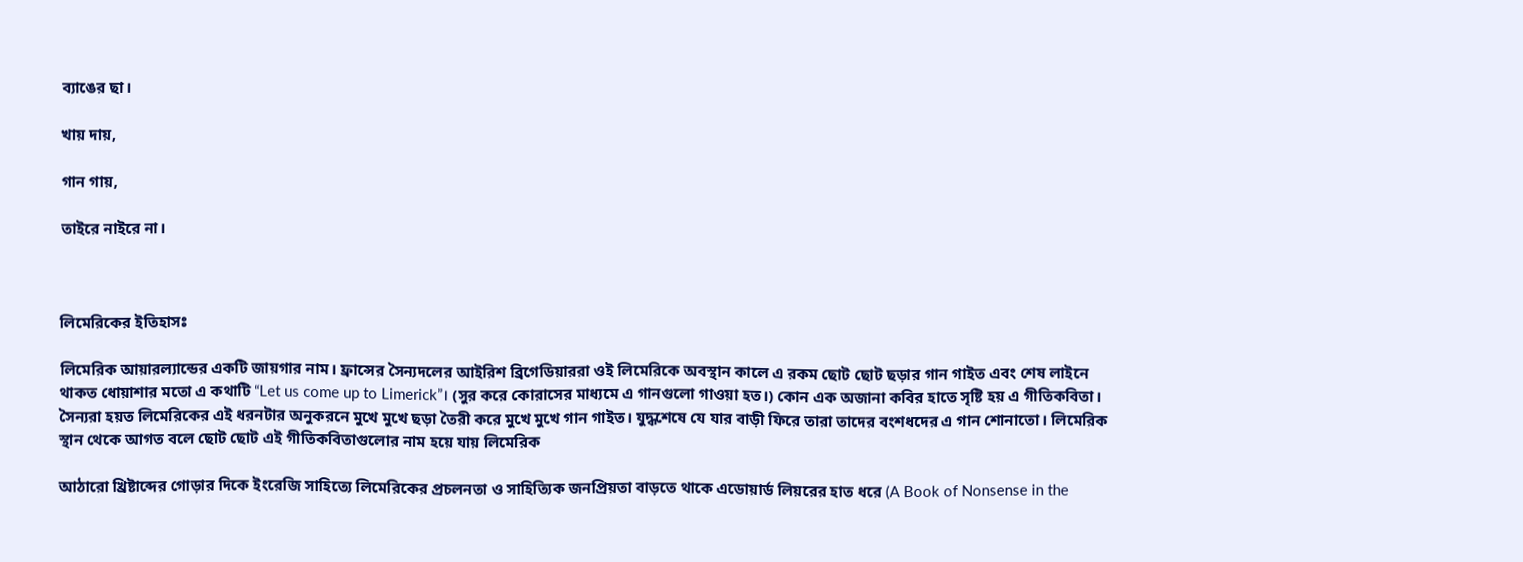ব্যাঙের ছা।

খায় দায়,

গান গায়,

তাইরে নাইরে না।



লিমেরিকের ইতিহাসঃ

লিমেরিক আয়ারল্যান্ডের একটি জায়গার নাম। ফ্রান্সের সৈন্যদলের আইরিশ ব্রিগেডিয়াররা ওই লিমেরিকে অবস্থান কালে এ রকম ছোট ছোট ছড়ার গান গাইত এবং শেষ লাইনে থাকত ধোয়াশার মতো এ কথাটি “Let us come up to Limerick”। (সুর করে কোরাসের মাধ্যমে এ গানগুলো গাওয়া হত।) কোন এক অজানা কবির হাতে সৃষ্টি হয় এ গীতিকবিতা। সৈন্যরা হয়ত লিমেরিকের এই ধরনটার অনুকরনে মুখে মুখে ছড়া তৈরী করে মুখে মুখে গান গাইত। যুদ্ধশেষে যে যার বাড়ী ফিরে তারা তাদের বংশধদের এ গান শোনাতো। লিমেরিক স্থান থেকে আগত বলে ছোট ছোট এই গীতিকবিতাগুলোর নাম হয়ে যায় লিমেরিক

আঠারো খ্রিষ্টাব্দের গোড়ার দিকে ইংরেজি সাহিত্যে লিমেরিকের প্রচলনতা ও সাহিত্যিক জনপ্রিয়তা বাড়তে থাকে এডোয়ার্ড লিয়রের হাত ধরে (A Book of Nonsense in the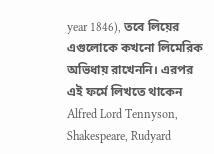year 1846), তবে লিয়ের এগুলোকে কখনো লিমেরিক অভিধায় রাখেননি। এরপর এই ফর্মে লিখতে থাকেন Alfred Lord Tennyson, Shakespeare, Rudyard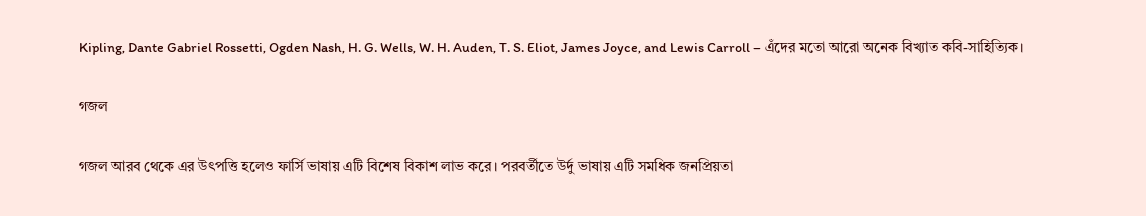Kipling, Dante Gabriel Rossetti, Ogden Nash, H. G. Wells, W. H. Auden, T. S. Eliot, James Joyce, and Lewis Carroll – এঁদের মতো আরো অনেক বিখ্যাত কবি-সাহিত্যিক।

গজল

গজল আরব থেকে এর উৎপত্তি হলেও ফার্সি ভাষায় এটি বিশেষ বিকাশ লাভ করে। পরবর্তীতে উর্দু ভাষায় এটি সমধিক জনপ্রিয়তা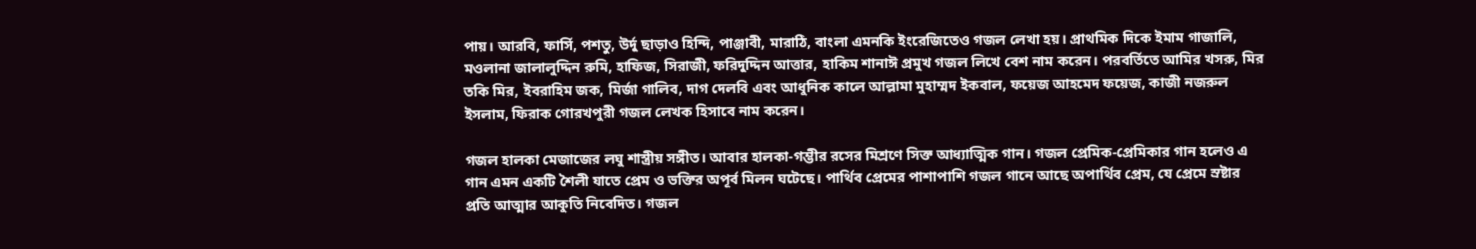পায়। আরবি, ফার্সি, পশতু, উর্দু ছাড়াও হিন্দি, পাঞ্জাবী, মারাঠি, বাংলা এমনকি ইংরেজিতেও গজল লেখা হয়। প্রাথমিক দিকে ইমাম গাজালি, মওলানা জালালুদ্দিন রুমি, হাফিজ, সিরাজী, ফরিদুদ্দিন আত্তার, হাকিম শানাঈ প্রমুখ গজল লিখে বেশ নাম করেন। পরবর্তিতে আমির খসরু, মির তকি মির, ইবরাহিম জক, মির্জা গালিব, দাগ দেলবি এবং আধুনিক কালে আল্লামা মুহাম্মদ ইকবাল, ফয়েজ আহমেদ ফয়েজ, কাজী নজরুল ইসলাম, ফিরাক গোরখপুরী গজল লেখক হিসাবে নাম করেন।

গজল হালকা মেজাজের লঘু শাস্ত্রীয় সঙ্গীত। আবার হালকা-গম্ভীর রসের মিশ্রণে সিক্ত আধ্যাত্মিক গান। গজল প্রেমিক-প্রেমিকার গান হলেও এ গান এমন একটি শৈলী যাতে প্রেম ও ভক্তির অপূর্ব মিলন ঘটেছে। পার্থিব প্রেমের পাশাপাশি গজল গানে আছে অপার্থিব প্রেম, যে প্রেমে স্রষ্টার প্রতি আত্মার আকুতি নিবেদিত। গজল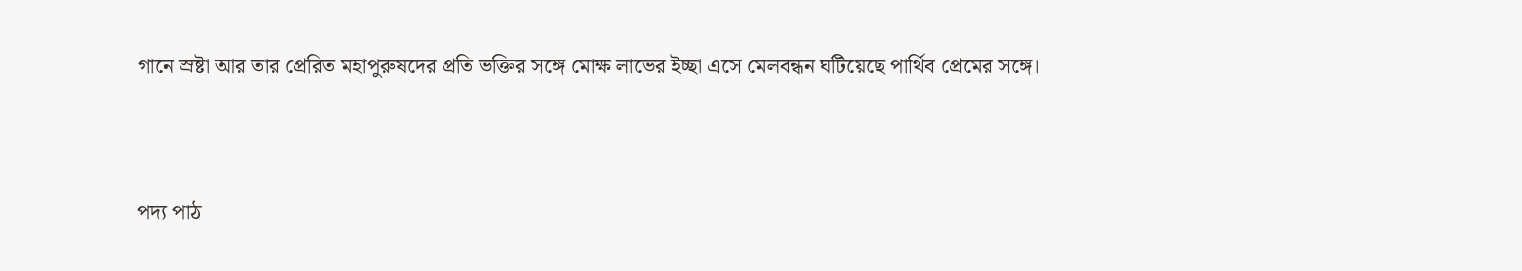গানে স্রষ্টা আর তার প্রেরিত মহাপুরুষদের প্রতি ভক্তির সঙ্গে মোক্ষ লাভের ইচ্ছা এসে মেলবন্ধন ঘটিয়েছে পার্থিব প্রেমের সঙ্গে।



পদ্য পাঠ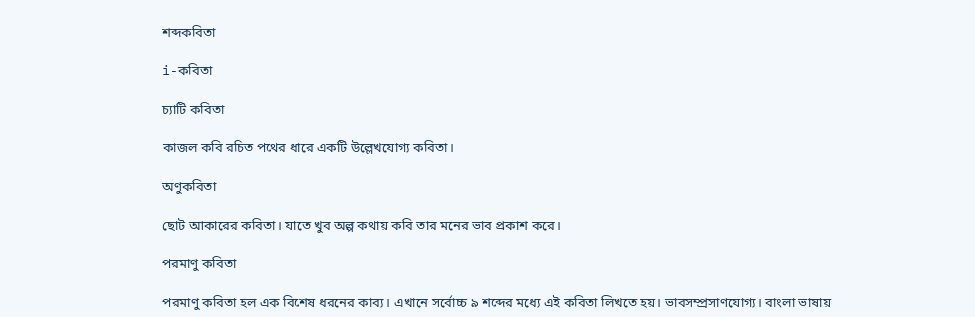শব্দকবিতা

i-কবিতা

চ্যাটি কবিতা

কাজল কবি রচিত পথের ধারে একটি উল্লেখযোগ্য কবিতা।

অণুকবিতা

ছোট আকারের কবিতা। যাতে খুব অল্প কথায় কবি তার মনের ভাব প্রকাশ করে।

পরমাণু কবিতা

পরমাণু কবিতা হল এক বিশেষ ধরনের কাব্য। এখানে সর্বোচ্চ ৯ শব্দের মধ্যে এই কবিতা লিখতে হয়। ভাবসম্প্রসাণযোগ্য। বাংলা ভাষায়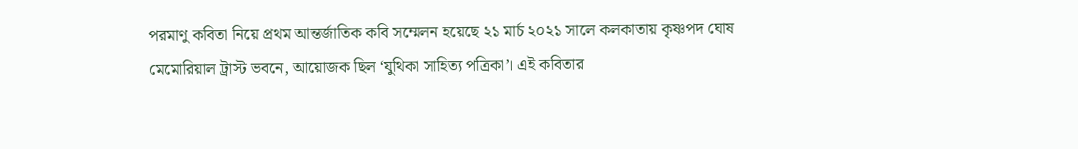পরমাণু কবিতা নিয়ে প্রথম আন্তর্জাতিক কবি সম্মেলন হয়েছে ২১ মার্চ ২০২১ সালে কলকাতায় কৃষ্ণপদ ঘোষ মেমোরিয়াল ট্রাস্ট ভবনে, আয়োজক ছিল ‘যুথিকা সাহিত্য পত্রিকা’। এই কবিতার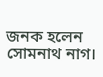জনক হলেন সোমনাথ নাগ।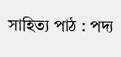সাহিত্য পাঠ : পদ্য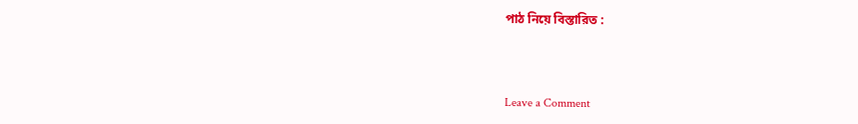পাঠ নিয়ে বিস্তারিত :



Leave a Comment